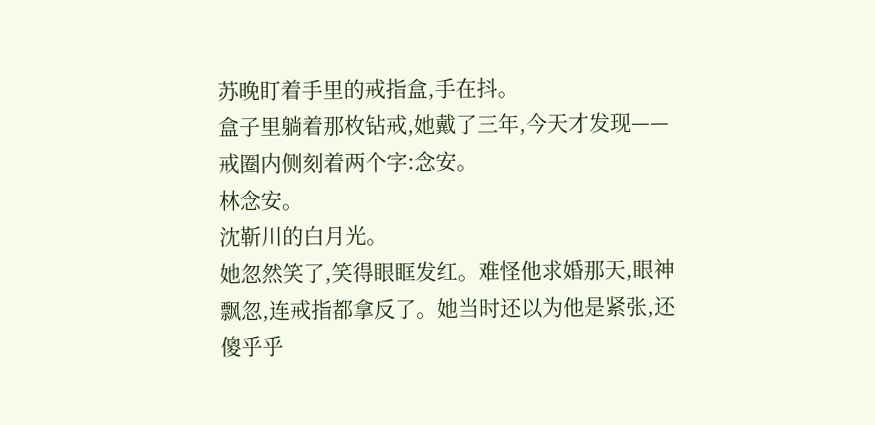苏晚盯着手里的戒指盒,手在抖。
盒子里躺着那枚钻戒,她戴了三年,今天才发现——戒圈内侧刻着两个字:念安。
林念安。
沈靳川的白月光。
她忽然笑了,笑得眼眶发红。难怪他求婚那天,眼神飘忽,连戒指都拿反了。她当时还以为他是紧张,还傻乎乎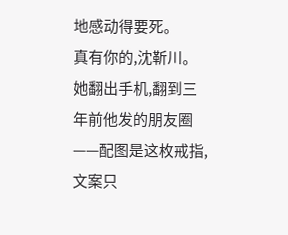地感动得要死。
真有你的,沈靳川。
她翻出手机,翻到三年前他发的朋友圈——配图是这枚戒指,文案只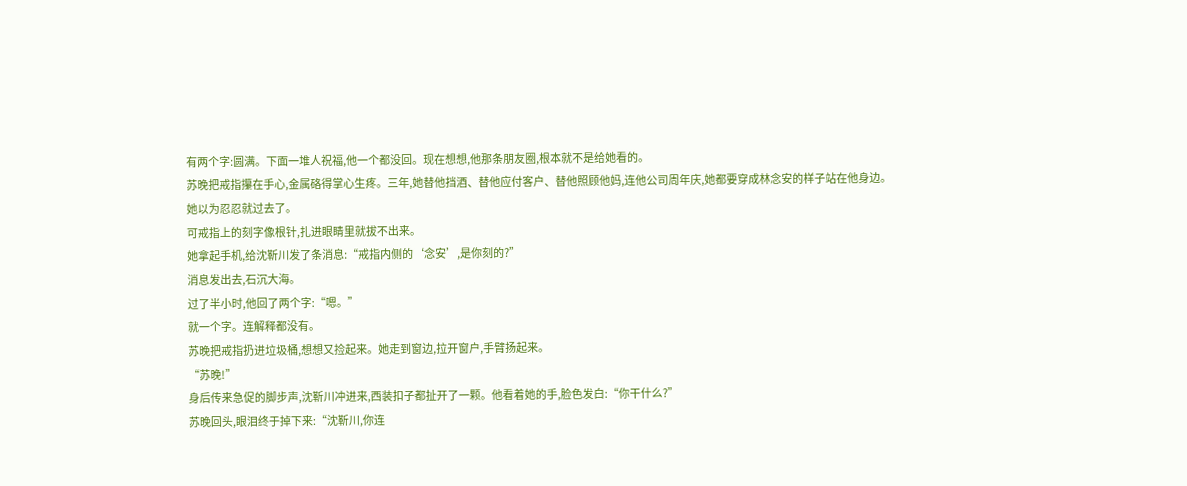有两个字:圆满。下面一堆人祝福,他一个都没回。现在想想,他那条朋友圈,根本就不是给她看的。
苏晚把戒指攥在手心,金属硌得掌心生疼。三年,她替他挡酒、替他应付客户、替他照顾他妈,连他公司周年庆,她都要穿成林念安的样子站在他身边。
她以为忍忍就过去了。
可戒指上的刻字像根针,扎进眼睛里就拔不出来。
她拿起手机,给沈靳川发了条消息:“戒指内侧的‘念安’,是你刻的?”
消息发出去,石沉大海。
过了半小时,他回了两个字:“嗯。”
就一个字。连解释都没有。
苏晚把戒指扔进垃圾桶,想想又捡起来。她走到窗边,拉开窗户,手臂扬起来。
“苏晚!”
身后传来急促的脚步声,沈靳川冲进来,西装扣子都扯开了一颗。他看着她的手,脸色发白:“你干什么?”
苏晚回头,眼泪终于掉下来:“沈靳川,你连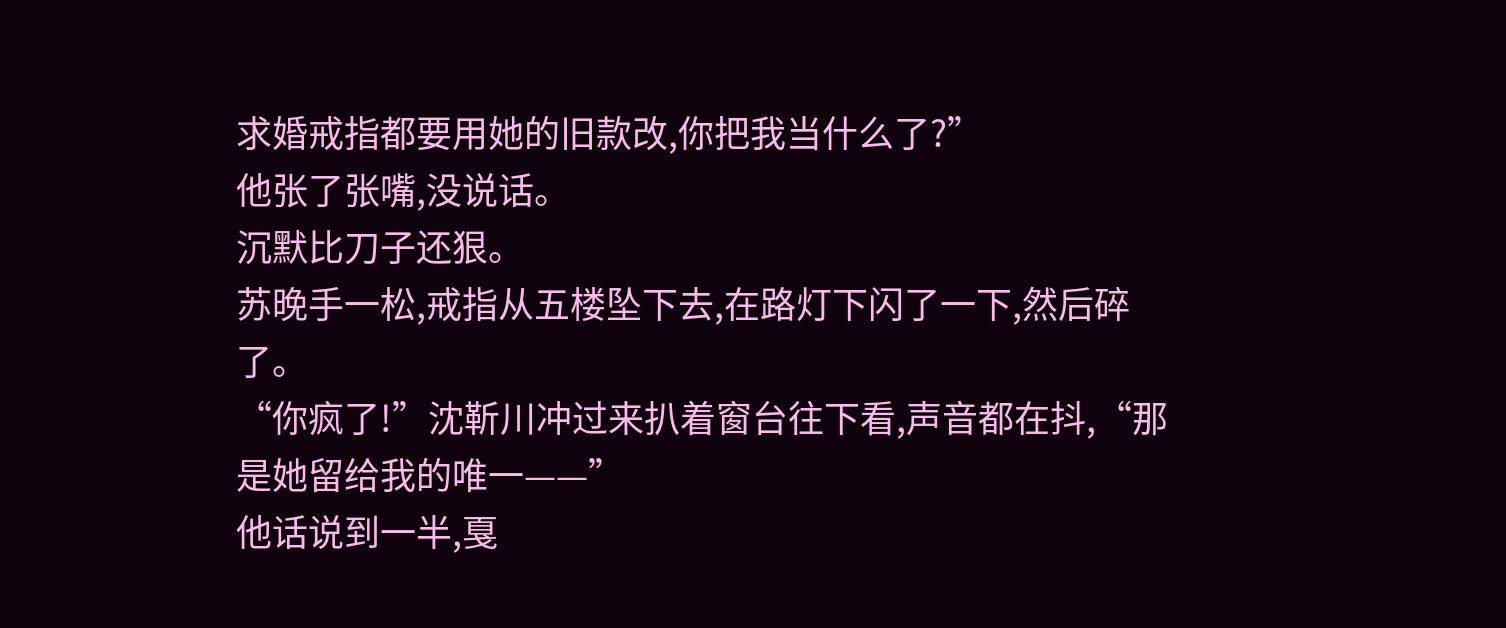求婚戒指都要用她的旧款改,你把我当什么了?”
他张了张嘴,没说话。
沉默比刀子还狠。
苏晚手一松,戒指从五楼坠下去,在路灯下闪了一下,然后碎了。
“你疯了!”沈靳川冲过来扒着窗台往下看,声音都在抖,“那是她留给我的唯一——”
他话说到一半,戛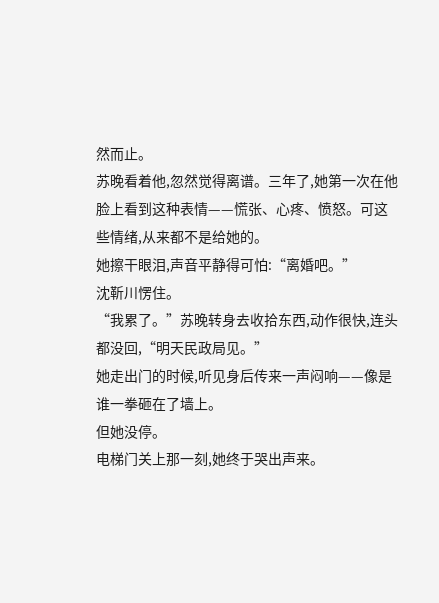然而止。
苏晚看着他,忽然觉得离谱。三年了,她第一次在他脸上看到这种表情——慌张、心疼、愤怒。可这些情绪,从来都不是给她的。
她擦干眼泪,声音平静得可怕:“离婚吧。”
沈靳川愣住。
“我累了。”苏晚转身去收拾东西,动作很快,连头都没回,“明天民政局见。”
她走出门的时候,听见身后传来一声闷响——像是谁一拳砸在了墙上。
但她没停。
电梯门关上那一刻,她终于哭出声来。